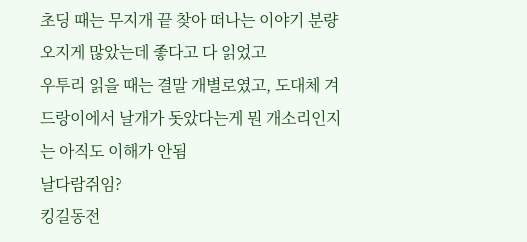초딩 때는 무지개 끝 찾아 떠나는 이야기 분량 오지게 많았는데 좋다고 다 읽었고
우투리 읽을 때는 결말 개별로였고, 도대체 겨드랑이에서 날개가 돗았다는게 뭔 개소리인지는 아직도 이해가 안됨
날다람쥐임?
킹길동전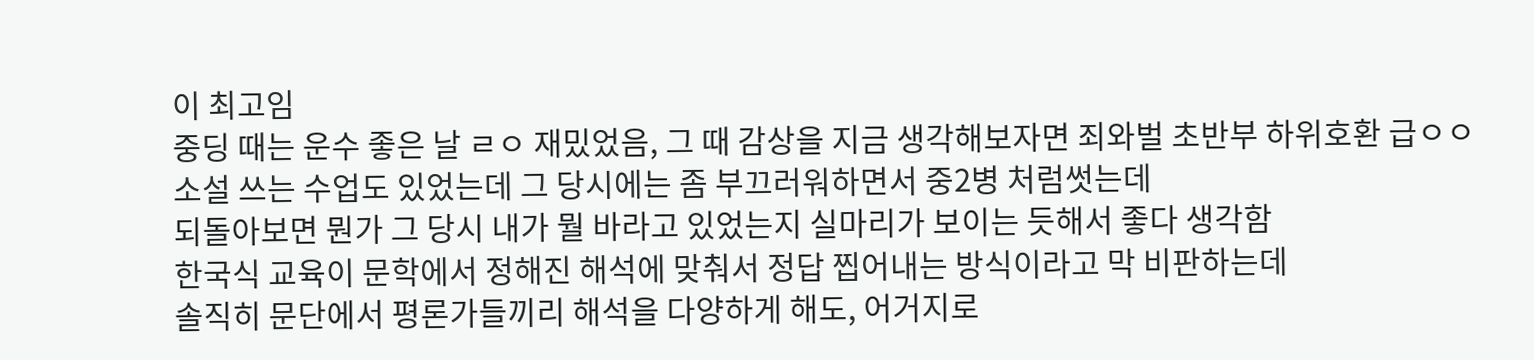이 최고임
중딩 때는 운수 좋은 날 ㄹㅇ 재밌었음, 그 때 감상을 지금 생각해보자면 죄와벌 초반부 하위호환 급ㅇㅇ
소설 쓰는 수업도 있었는데 그 당시에는 좀 부끄러워하면서 중2병 처럼썻는데
되돌아보면 뭔가 그 당시 내가 뭘 바라고 있었는지 실마리가 보이는 듯해서 좋다 생각함
한국식 교육이 문학에서 정해진 해석에 맞춰서 정답 찝어내는 방식이라고 막 비판하는데
솔직히 문단에서 평론가들끼리 해석을 다양하게 해도, 어거지로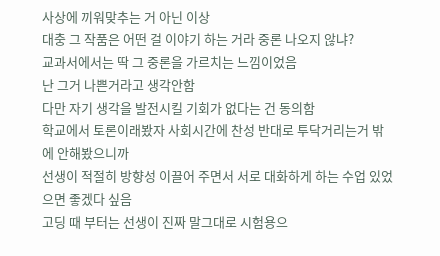사상에 끼워맞추는 거 아닌 이상
대충 그 작품은 어떤 걸 이야기 하는 거라 중론 나오지 않냐?
교과서에서는 딱 그 중론을 가르치는 느낌이었음
난 그거 나쁜거라고 생각안함
다만 자기 생각을 발전시킬 기회가 없다는 건 동의함
학교에서 토론이래봤자 사회시간에 찬성 반대로 투닥거리는거 밖에 안해봤으니까
선생이 적절히 방향성 이끌어 주면서 서로 대화하게 하는 수업 있었으면 좋겠다 싶음
고딩 때 부터는 선생이 진짜 말그대로 시험용으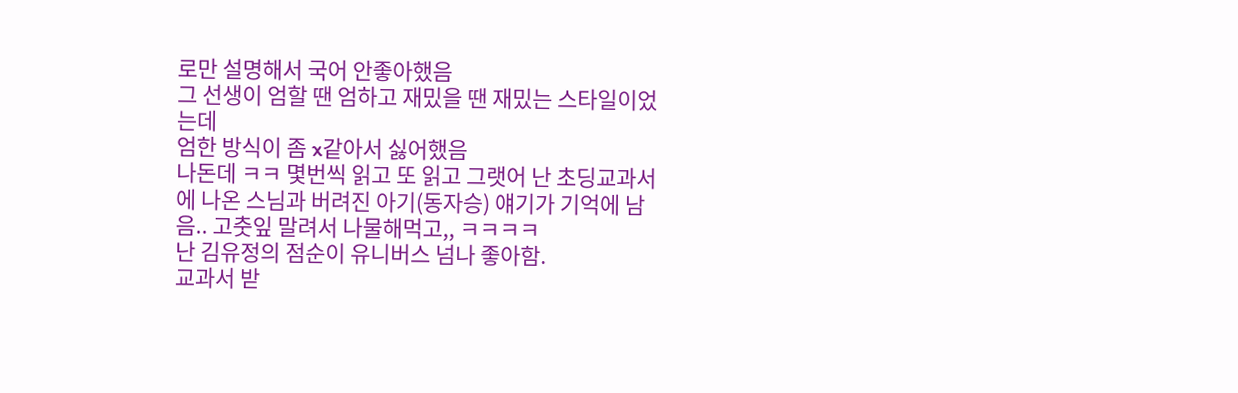로만 설명해서 국어 안좋아했음
그 선생이 엄할 땐 엄하고 재밌을 땐 재밌는 스타일이었는데
엄한 방식이 좀 x같아서 싫어했음
나돈데 ㅋㅋ 몇번씩 읽고 또 읽고 그랫어 난 초딩교과서에 나온 스님과 버려진 아기(동자승) 얘기가 기억에 남음.. 고춧잎 말려서 나물해먹고,, ㅋㅋㅋㅋ
난 김유정의 점순이 유니버스 넘나 좋아함.
교과서 받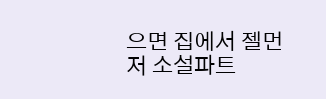으면 집에서 젤먼저 소설파트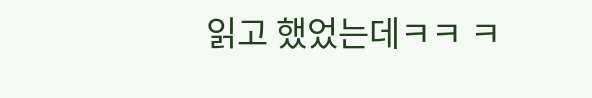읽고 했었는데ㅋㅋ ㅋ